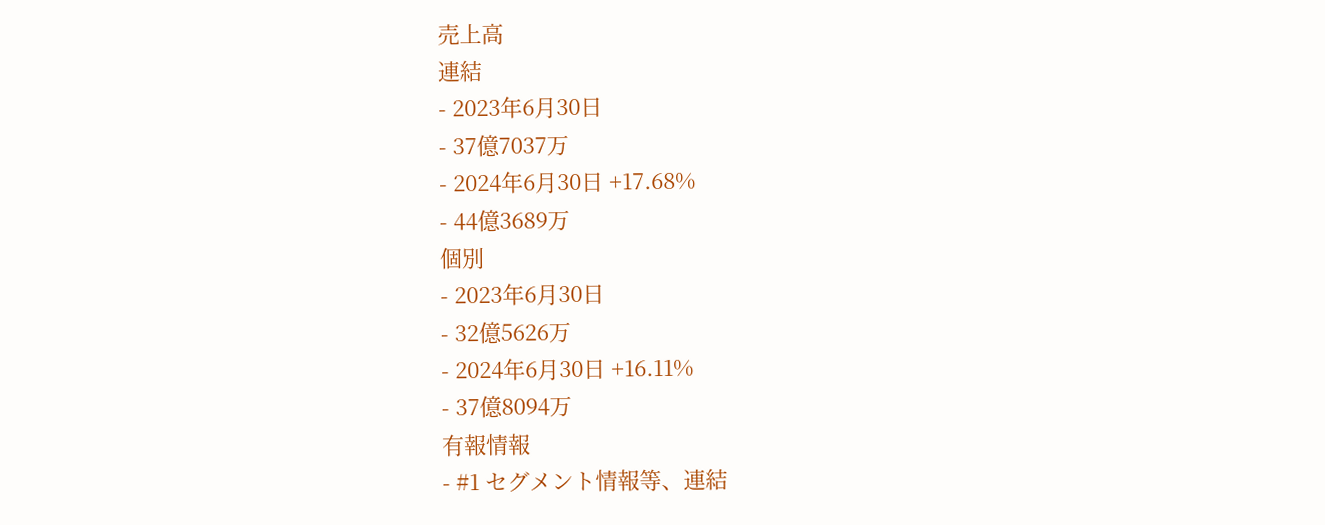売上高
連結
- 2023年6月30日
- 37億7037万
- 2024年6月30日 +17.68%
- 44億3689万
個別
- 2023年6月30日
- 32億5626万
- 2024年6月30日 +16.11%
- 37億8094万
有報情報
- #1 セグメント情報等、連結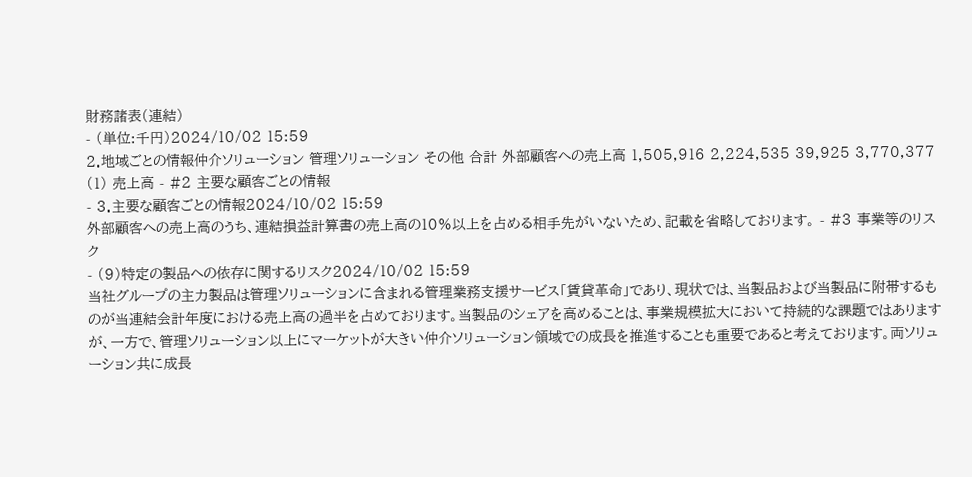財務諸表(連結)
- (単位:千円)2024/10/02 15:59
2.地域ごとの情報仲介ソリューション 管理ソリューション その他 合計 外部顧客への売上高 1,505,916 2,224,535 39,925 3,770,377
(1) 売上高 - #2 主要な顧客ごとの情報
- 3.主要な顧客ごとの情報2024/10/02 15:59
外部顧客への売上高のうち、連結損益計算書の売上高の10%以上を占める相手先がいないため、記載を省略しております。 - #3 事業等のリスク
- (9)特定の製品への依存に関するリスク2024/10/02 15:59
当社グループの主力製品は管理ソリューションに含まれる管理業務支援サービス「賃貸革命」であり、現状では、当製品および当製品に附帯するものが当連結会計年度における売上高の過半を占めております。当製品のシェアを高めることは、事業規模拡大において持続的な課題ではありますが、一方で、管理ソリューション以上にマーケットが大きい仲介ソリューション領域での成長を推進することも重要であると考えております。両ソリューション共に成長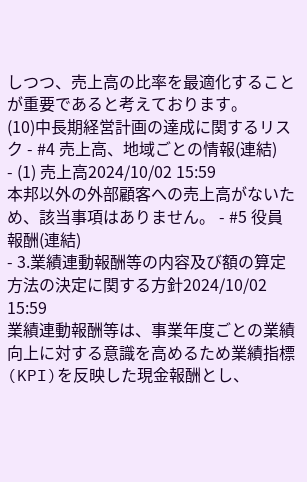しつつ、売上高の比率を最適化することが重要であると考えております。
(10)中長期経営計画の達成に関するリスク - #4 売上高、地域ごとの情報(連結)
- (1) 売上高2024/10/02 15:59
本邦以外の外部顧客への売上高がないため、該当事項はありません。 - #5 役員報酬(連結)
- 3.業績連動報酬等の内容及び額の算定方法の決定に関する方針2024/10/02 15:59
業績連動報酬等は、事業年度ごとの業績向上に対する意識を高めるため業績指標(KPI)を反映した現金報酬とし、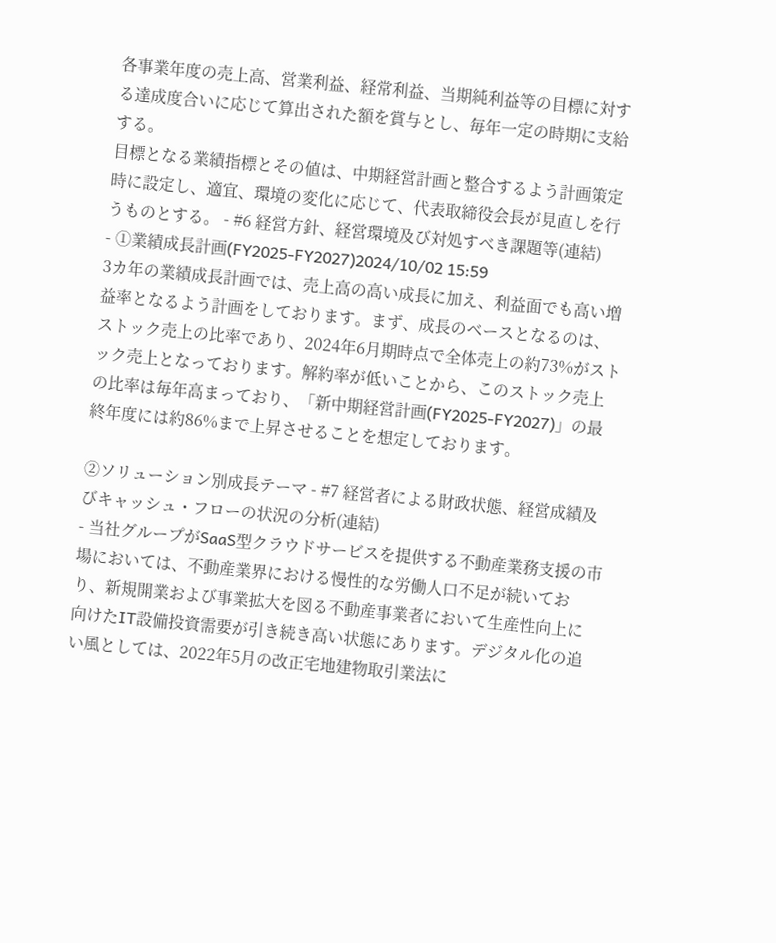各事業年度の売上高、営業利益、経常利益、当期純利益等の目標に対する達成度合いに応じて算出された額を賞与とし、毎年一定の時期に支給する。
目標となる業績指標とその値は、中期経営計画と整合するよう計画策定時に設定し、適宜、環境の変化に応じて、代表取締役会長が見直しを行うものとする。 - #6 経営方針、経営環境及び対処すべき課題等(連結)
- ①業績成長計画(FY2025-FY2027)2024/10/02 15:59
3カ年の業績成長計画では、売上高の高い成長に加え、利益面でも高い増益率となるよう計画をしております。まず、成長のベースとなるのは、ストック売上の比率であり、2024年6月期時点で全体売上の約73%がストック売上となっております。解約率が低いことから、このストック売上の比率は毎年高まっており、「新中期経営計画(FY2025-FY2027)」の最終年度には約86%まで上昇させることを想定しております。

②ソリューション別成長テーマ - #7 経営者による財政状態、経営成績及びキャッシュ・フローの状況の分析(連結)
- 当社グループがSaaS型クラウドサービスを提供する不動産業務支援の市場においては、不動産業界における慢性的な労働人口不足が続いており、新規開業および事業拡大を図る不動産事業者において生産性向上に向けたIT設備投資需要が引き続き高い状態にあります。デジタル化の追い風としては、2022年5月の改正宅地建物取引業法に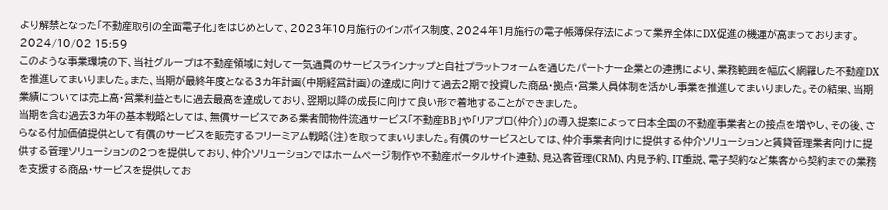より解禁となった「不動産取引の全面電子化」をはじめとして、2023年10月施行のインボイス制度、2024年1月施行の電子帳簿保存法によって業界全体にDX促進の機運が高まっております。2024/10/02 15:59
このような事業環境の下、当社グループは不動産領域に対して一気通貫のサービスラインナップと自社プラットフォームを通じたパートナー企業との連携により、業務範囲を幅広く網羅した不動産DXを推進してまいりました。また、当期が最終年度となる3カ年計画(中期経営計画)の達成に向けて過去2期で投資した商品・拠点・営業人員体制を活かし事業を推進してまいりました。その結果、当期業績については売上高・営業利益ともに過去最高を達成しており、翌期以降の成長に向けて良い形で着地することができました。
当期を含む過去3カ年の基本戦略としては、無償サービスである業者間物件流通サービス「不動産BB」や「リアプロ(仲介)」の導入提案によって日本全国の不動産事業者との接点を増やし、その後、さらなる付加価値提供として有償のサービスを販売するフリーミアム戦略(注)を取ってまいりました。有償のサービスとしては、仲介事業者向けに提供する仲介ソリューションと賃貸管理業者向けに提供する管理ソリューションの2つを提供しており、仲介ソリューションではホームページ制作や不動産ポータルサイト連動、見込客管理(CRM)、内見予約、IT重説、電子契約など集客から契約までの業務を支援する商品・サービスを提供してお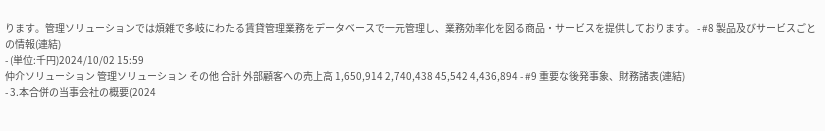ります。管理ソリューションでは煩雑で多岐にわたる賃貸管理業務をデータベースで一元管理し、業務効率化を図る商品・サービスを提供しております。 - #8 製品及びサービスごとの情報(連結)
- (単位:千円)2024/10/02 15:59
仲介ソリューション 管理ソリューション その他 合計 外部顧客への売上高 1,650,914 2,740,438 45,542 4,436,894 - #9 重要な後発事象、財務諸表(連結)
- 3.本合併の当事会社の概要(2024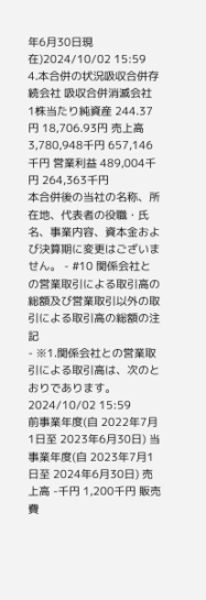年6月30日現在)2024/10/02 15:59
4.本合併の状況吸収合併存続会社 吸収合併消滅会社 1株当たり純資産 244.37円 18,706.93円 売上高 3,780,948千円 657,146千円 営業利益 489,004千円 264,363千円
本合併後の当社の名称、所在地、代表者の役職・氏名、事業内容、資本金および決算期に変更はございません。 - #10 関係会社との営業取引による取引高の総額及び営業取引以外の取引による取引高の総額の注記
- ※1.関係会社との営業取引による取引高は、次のとおりであります。2024/10/02 15:59
前事業年度(自 2022年7月1日至 2023年6月30日) 当事業年度(自 2023年7月1日至 2024年6月30日) 売上高 -千円 1,200千円 販売費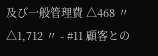及び一般管理費 △468 〃 △1,712 〃 - #11 顧客との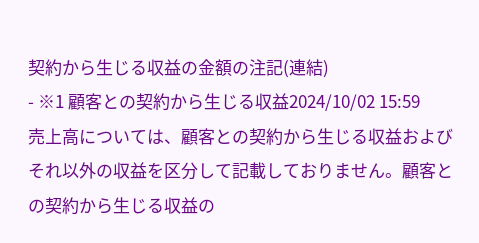契約から生じる収益の金額の注記(連結)
- ※1 顧客との契約から生じる収益2024/10/02 15:59
売上高については、顧客との契約から生じる収益およびそれ以外の収益を区分して記載しておりません。顧客との契約から生じる収益の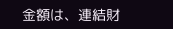金額は、連結財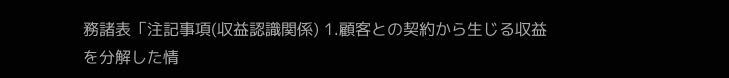務諸表「注記事項(収益認識関係) 1.顧客との契約から生じる収益を分解した情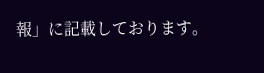報」に記載しております。